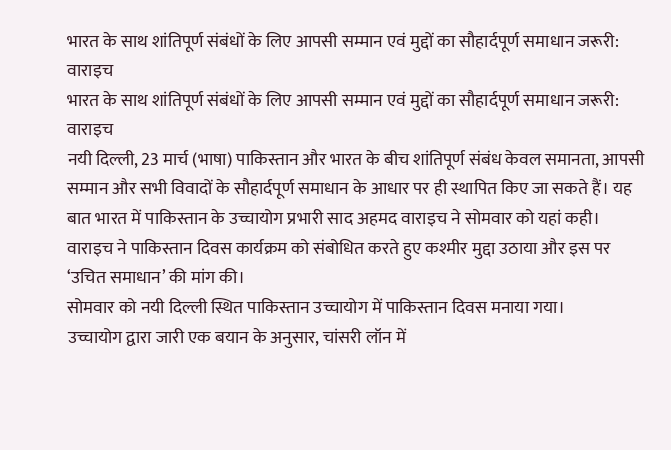भारत के साथ शांतिपूर्ण संबंधों के लिए आपसी सम्मान एवं मुद्दों का सौहार्दपूर्ण समाधान जरूरी: वाराइच
भारत के साथ शांतिपूर्ण संबंधों के लिए आपसी सम्मान एवं मुद्दों का सौहार्दपूर्ण समाधान जरूरी: वाराइच
नयी दिल्ली, 23 मार्च (भाषा) पाकिस्तान और भारत के बीच शांतिपूर्ण संबंध केवल समानता, आपसी सम्मान और सभी विवादों के सौहार्दपूर्ण समाधान के आधार पर ही स्थापित किए जा सकते हैं। यह बात भारत में पाकिस्तान के उच्चायोग प्रभारी साद अहमद वाराइच ने सोमवार को यहां कही।
वाराइच ने पाकिस्तान दिवस कार्यक्रम को संबोधित करते हुए कश्मीर मुद्दा उठाया और इस पर ‘उचित समाधान’ की मांग की।
सोमवार को नयी दिल्ली स्थित पाकिस्तान उच्चायोग में पाकिस्तान दिवस मनाया गया।
उच्चायोग द्वारा जारी एक बयान के अनुसार, चांसरी लॉन में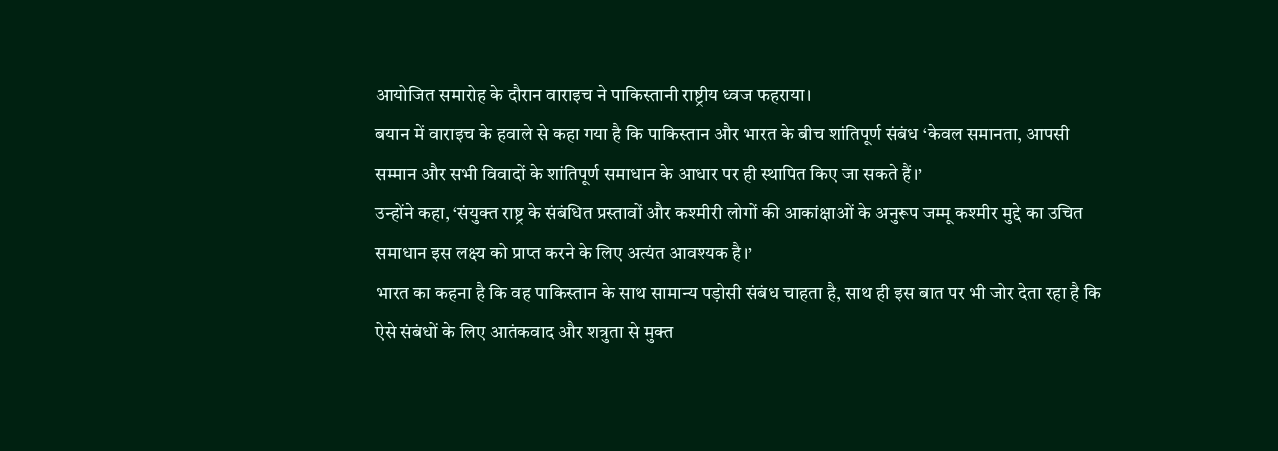आयोजित समारोह के दौरान वाराइच ने पाकिस्तानी राष्ट्रीय ध्वज फहराया।
बयान में वाराइच के हवाले से कहा गया है कि पाकिस्तान और भारत के बीच शांतिपूर्ण संबंध ‘केवल समानता, आपसी सम्मान और सभी विवादों के शांतिपूर्ण समाधान के आधार पर ही स्थापित किए जा सकते हैं।’
उन्होंने कहा, ‘संयुक्त राष्ट्र के संबंधित प्रस्तावों और कश्मीरी लोगों की आकांक्षाओं के अनुरूप जम्मू कश्मीर मुद्दे का उचित समाधान इस लक्ष्य को प्राप्त करने के लिए अत्यंत आवश्यक है।’
भारत का कहना है कि वह पाकिस्तान के साथ सामान्य पड़ोसी संबंध चाहता है, साथ ही इस बात पर भी जोर देता रहा है कि ऐसे संबंधों के लिए आतंकवाद और शत्रुता से मुक्त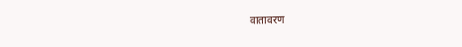वातावरण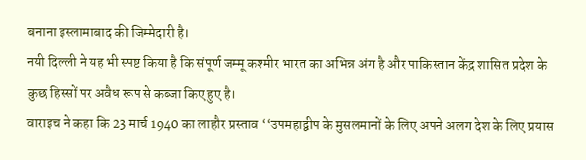बनाना इस्लामाबाद की जिम्मेदारी है।
नयी दिल्ली ने यह भी स्पष्ट किया है कि संपूर्ण जम्मू कश्मीर भारत का अभिन्न अंग है और पाकिस्तान केंद्र शासित प्रदेश के कुछ हिस्सों पर अवैध रूप से कब्जा किए हुए है।
वाराइच ने कहा कि 23 मार्च 1940 का लाहौर प्रस्ताव ‘‘उपमहाद्वीप के मुसलमानों के लिए अपने अलग देश के लिए प्रयास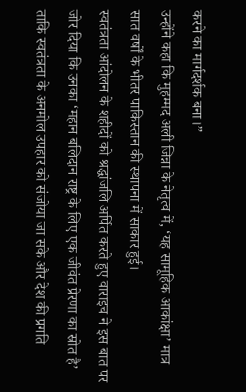करने का मार्गदर्शक बना।”
उन्होंने कहा कि मुहम्मद अली जिन्ना के नेतृत्व में, ‘यह सामूहिक आकांक्षा’ मात्र सात वर्षों के भीतर पाकिस्तान की स्थापना में साकार हुई।
स्वतंत्रता आंदोलन के शहीदों को श्रद्धांजलि अर्पित करते हुए वाराइच ने इस बात पर जोर दिया कि उनका ‘महान बलिदान राष्ट्र के लिए एक जीवंत प्रेरणा का स्रोत है’ ताकि स्वतंत्रता के अनमोल उपहार को संजोया जा सके और देश की प्रगति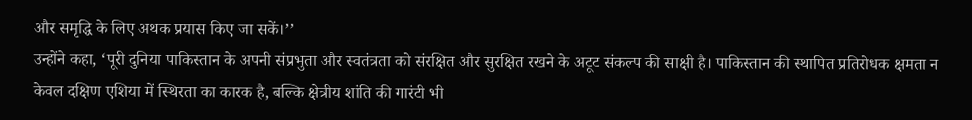और समृद्धि के लिए अथक प्रयास किए जा सकें।’’
उन्होंने कहा, ‘पूरी दुनिया पाकिस्तान के अपनी संप्रभुता और स्वतंत्रता को संरक्षित और सुरक्षित रखने के अटूट संकल्प की साक्षी है। पाकिस्तान की स्थापित प्रतिरोधक क्षमता न केवल दक्षिण एशिया में स्थिरता का कारक है, बल्कि क्षेत्रीय शांति की गारंटी भी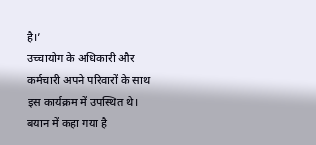है।’
उच्चायोग के अधिकारी और कर्मचारी अपने परिवारों के साथ इस कार्यक्रम में उपस्थित थे।
बयान में कहा गया है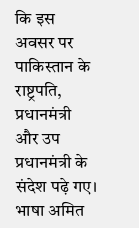कि इस अवसर पर पाकिस्तान के राष्ट्रपति, प्रधानमंत्री और उप प्रधानमंत्री के संदेश पढ़े गए।
भाषा अमित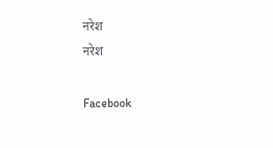नरेश
नरेश

Facebook